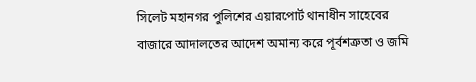সিলেট মহানগর পুলিশের এয়ারপোর্ট থানাধীন সাহেবের বাজারে আদালতের আদেশ অমান্য করে পূর্বশত্রুতা ও জমি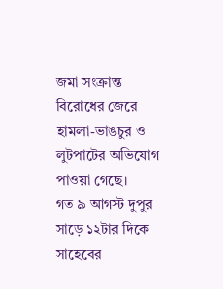জমা সংক্রান্ত বিরোধের জেরে হামলা-ভাঙচুর ও লুটপাটের অভিযোগ পাওয়া গেছে।
গত ৯ আগস্ট দুপুর সাড়ে ১২টার দিকে সাহেবের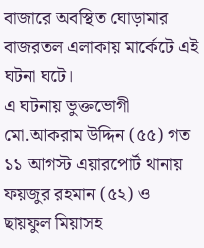বাজারে অবস্থিত ঘোড়ামার বাজরতল এলাকায় মার্কেটে এই ঘটনা ঘটে।
এ ঘটনায় ভুক্তভোগী মো.আকরাম উদ্দিন (৫৫) গত ১১ আগস্ট এয়ারপোর্ট থানায় ফয়জুর রহমান (৫২) ও ছায়ফুল মিয়াসহ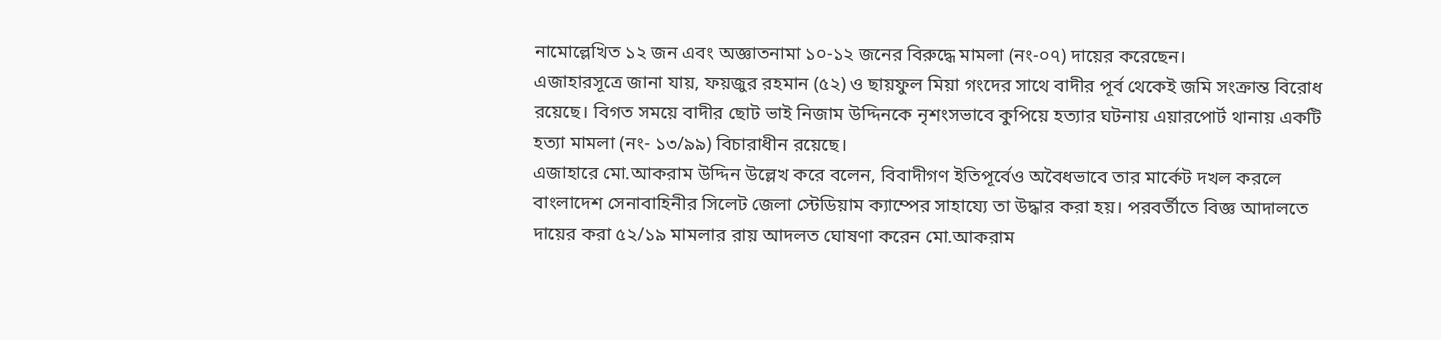নামোল্লেখিত ১২ জন এবং অজ্ঞাতনামা ১০-১২ জনের বিরুদ্ধে মামলা (নং-০৭) দায়ের করেছেন।
এজাহারসূত্রে জানা যায়, ফয়জুর রহমান (৫২) ও ছায়ফুল মিয়া গংদের সাথে বাদীর পূর্ব থেকেই জমি সংক্রান্ত বিরোধ রয়েছে। বিগত সময়ে বাদীর ছোট ভাই নিজাম উদ্দিনকে নৃশংসভাবে কুপিয়ে হত্যার ঘটনায় এয়ারপোর্ট থানায় একটি হত্যা মামলা (নং- ১৩/৯৯) বিচারাধীন রয়েছে।
এজাহারে মো.আকরাম উদ্দিন উল্লেখ করে বলেন, বিবাদীগণ ইতিপূর্বেও অবৈধভাবে তার মার্কেট দখল করলে বাংলাদেশ সেনাবাহিনীর সিলেট জেলা স্টেডিয়াম ক্যাম্পের সাহায্যে তা উদ্ধার করা হয়। পরবর্তীতে বিজ্ঞ আদালতে দায়ের করা ৫২/১৯ মামলার রায় আদলত ঘোষণা করেন মো.আকরাম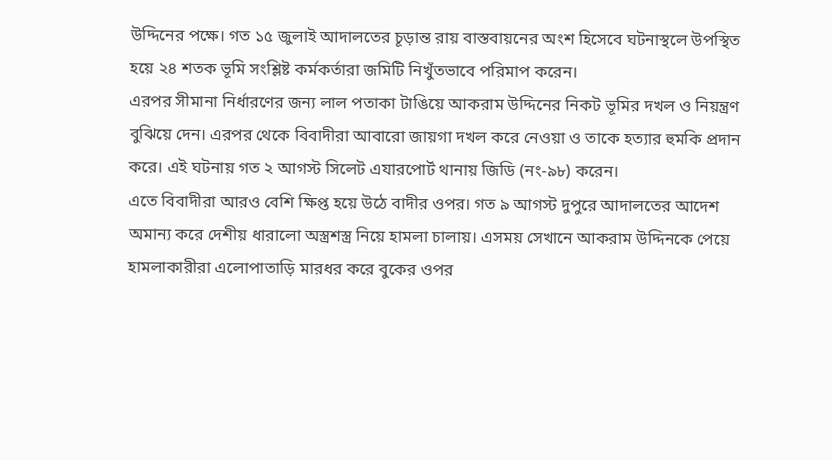উদ্দিনের পক্ষে। গত ১৫ জুলাই আদালতের চূড়ান্ত রায় বাস্তবায়নের অংশ হিসেবে ঘটনাস্থলে উপস্থিত হয়ে ২৪ শতক ভূমি সংশ্লিষ্ট কর্মকর্তারা জমিটি নিখুঁতভাবে পরিমাপ করেন।
এরপর সীমানা নির্ধারণের জন্য লাল পতাকা টাঙিয়ে আকরাম উদ্দিনের নিকট ভূমির দখল ও নিয়ন্ত্রণ বুঝিয়ে দেন। এরপর থেকে বিবাদীরা আবারো জায়গা দখল করে নেওয়া ও তাকে হত্যার হুমকি প্রদান করে। এই ঘটনায় গত ২ আগস্ট সিলেট এযারপোর্ট থানায় জিডি (নং-৯৮) করেন।
এতে বিবাদীরা আরও বেশি ক্ষিপ্ত হয়ে উঠে বাদীর ওপর। গত ৯ আগস্ট দুপুরে আদালতের আদেশ অমান্য করে দেশীয় ধারালো অস্ত্রশস্ত্র নিয়ে হামলা চালায়। এসময় সেখানে আকরাম উদ্দিনকে পেয়ে হামলাকারীরা এলোপাতাড়ি মারধর করে বুকের ওপর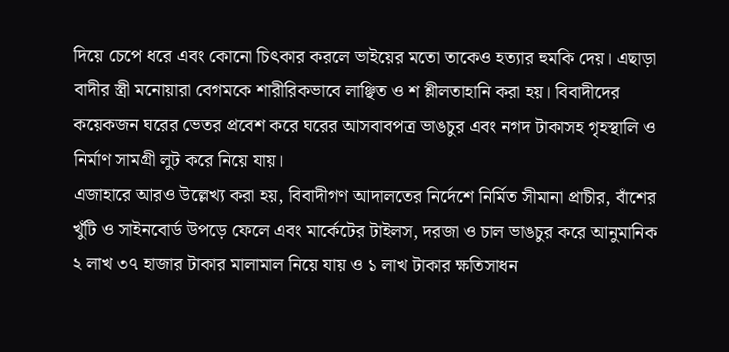দিয়ে চেপে ধরে এবং কোনো চিৎকার করলে ভাইয়ের মতো তাকেও হত্যার হুমকি দেয়। এছাড়া বাদীর স্ত্রী মনোয়ারা বেগমকে শারীরিকভাবে লাঞ্ছিত ও শ শ্লীলতাহানি করা হয়। বিবাদীদের কয়েকজন ঘরের ভেতর প্রবেশ করে ঘরের আসবাবপত্র ভাঙচুর এবং নগদ টাকাসহ গৃহস্থালি ও নির্মাণ সামগ্রী লুট করে নিয়ে যায়।
এজাহারে আরও উল্লেখ্য করা হয়, বিবাদীগণ আদালতের নির্দেশে নির্মিত সীমানা প্রাচীর, বাঁশের খুঁটি ও সাইনবোর্ড উপড়ে ফেলে এবং মার্কেটের টাইলস, দরজা ও চাল ভাঙচুর করে আনুমানিক ২ লাখ ৩৭ হাজার টাকার মালামাল নিয়ে যায় ও ১ লাখ টাকার ক্ষতিসাধন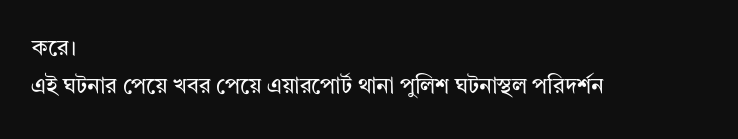করে।
এই ঘটনার পেয়ে খবর পেয়ে এয়ারপোর্ট থানা পুলিশ ঘটনাস্থল পরিদর্শন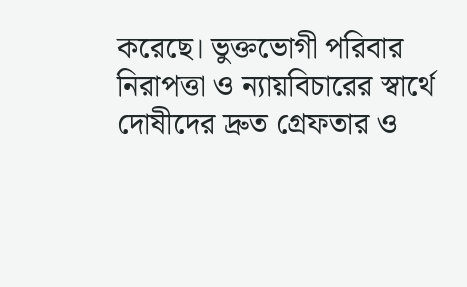করেছে। ভুক্তভোগী পরিবার নিরাপত্তা ও ন্যায়বিচারের স্বার্থে দোষীদের দ্রুত গ্রেফতার ও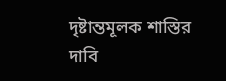দৃষ্টান্তমূলক শাস্তির দাবি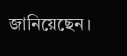জানিয়েছেন।